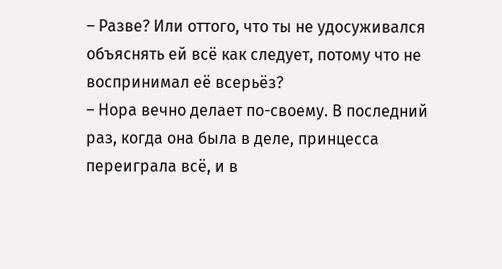– Разве? Или оттого, что ты не удосуживался объяснять ей всё как следует, потому что не воспринимал её всерьёз?
– Нора вечно делает по-своему. В последний раз, когда она была в деле, принцесса переиграла всё, и в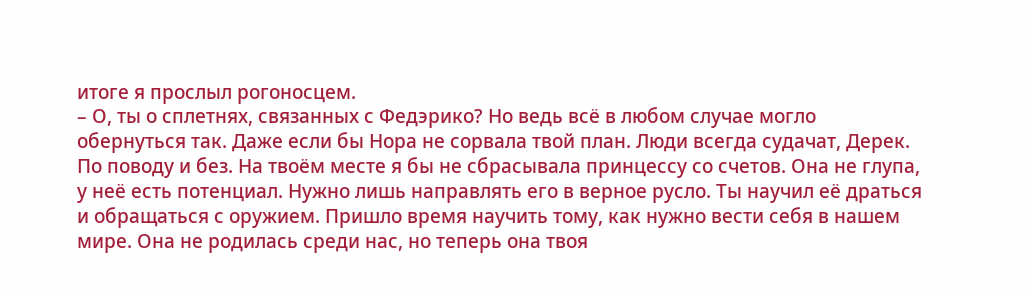итоге я прослыл рогоносцем.
– О, ты о сплетнях, связанных с Федэрико? Но ведь всё в любом случае могло обернуться так. Даже если бы Нора не сорвала твой план. Люди всегда судачат, Дерек. По поводу и без. На твоём месте я бы не сбрасывала принцессу со счетов. Она не глупа, у неё есть потенциал. Нужно лишь направлять его в верное русло. Ты научил её драться и обращаться с оружием. Пришло время научить тому, как нужно вести себя в нашем мире. Она не родилась среди нас, но теперь она твоя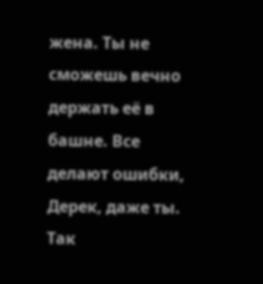жена. Ты не сможешь вечно держать её в башне. Все делают ошибки, Дерек, даже ты. Так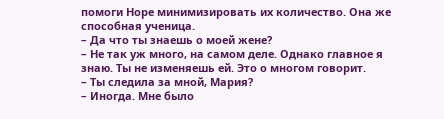помоги Норе минимизировать их количество. Она же способная ученица.
– Да что ты знаешь о моей жене?
– Не так уж много, на самом деле. Однако главное я знаю. Ты не изменяешь ей. Это о многом говорит.
– Ты следила за мной, Мария?
– Иногда. Мне было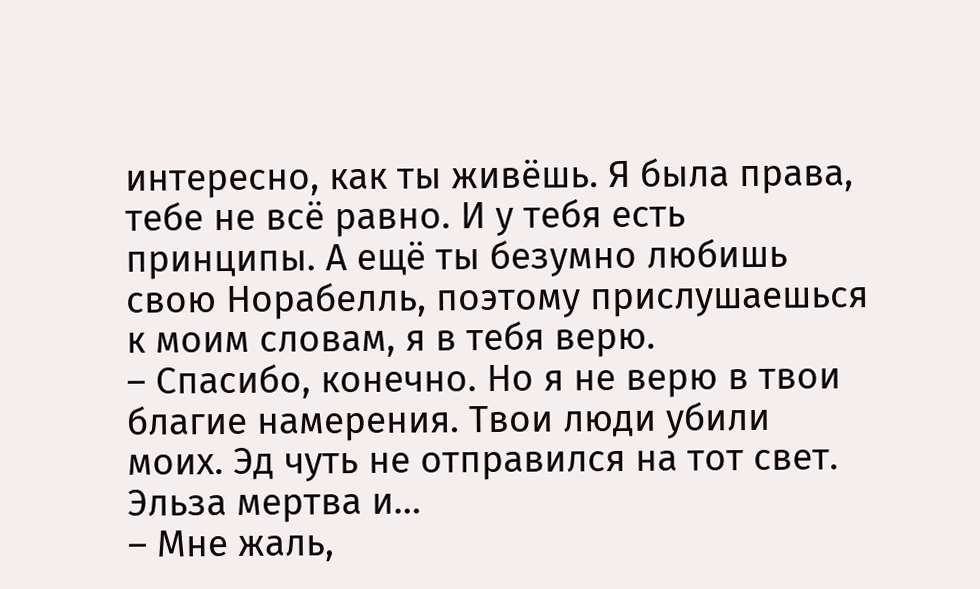интересно, как ты живёшь. Я была права, тебе не всё равно. И у тебя есть принципы. А ещё ты безумно любишь свою Норабелль, поэтому прислушаешься к моим словам, я в тебя верю.
– Спасибо, конечно. Но я не верю в твои благие намерения. Твои люди убили моих. Эд чуть не отправился на тот свет. Эльза мертва и…
– Мне жаль,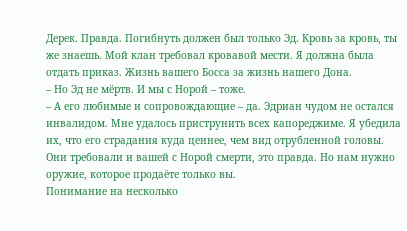Дерек. Правда. Погибнуть должен был только Эд. Кровь за кровь, ты же знаешь. Мой клан требовал кровавой мести. Я должна была отдать приказ. Жизнь вашего Босса за жизнь нашего Дона.
– Но Эд не мёртв. И мы с Норой – тоже.
– А его любимые и сопровождающие – да. Эдриан чудом не остался инвалидом. Мне удалось приструнить всех капореджиме. Я убедила их, что его страдания куда ценнее, чем вид отрубленной головы. Они требовали и вашей с Норой смерти, это правда. Но нам нужно оружие, которое продаёте только вы.
Понимание на несколько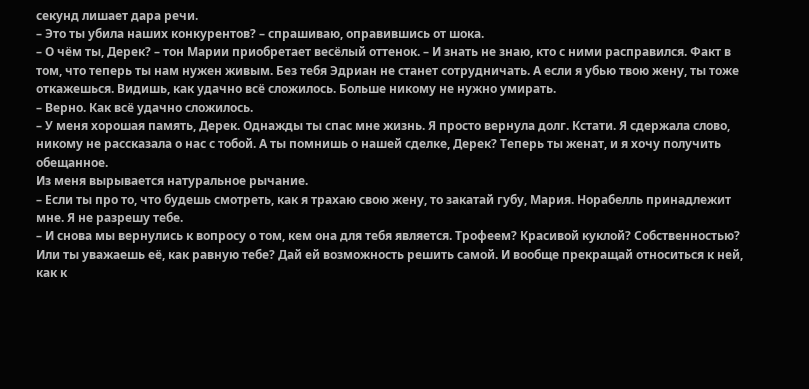секунд лишает дара речи.
– Это ты убила наших конкурентов? – спрашиваю, оправившись от шока.
– О чём ты, Дерек? – тон Марии приобретает весёлый оттенок. – И знать не знаю, кто с ними расправился. Факт в том, что теперь ты нам нужен живым. Без тебя Эдриан не станет сотрудничать. А если я убью твою жену, ты тоже откажешься. Видишь, как удачно всё сложилось. Больше никому не нужно умирать.
– Верно. Как всё удачно сложилось.
– У меня хорошая память, Дерек. Однажды ты спас мне жизнь. Я просто вернула долг. Кстати. Я сдержала слово, никому не рассказала о нас с тобой. А ты помнишь о нашей сделке, Дерек? Теперь ты женат, и я хочу получить обещанное.
Из меня вырывается натуральное рычание.
– Если ты про то, что будешь смотреть, как я трахаю свою жену, то закатай губу, Мария. Норабелль принадлежит мне. Я не разрешу тебе.
– И снова мы вернулись к вопросу о том, кем она для тебя является. Трофеем? Красивой куклой? Собственностью? Или ты уважаешь её, как равную тебе? Дай ей возможность решить самой. И вообще прекращай относиться к ней, как к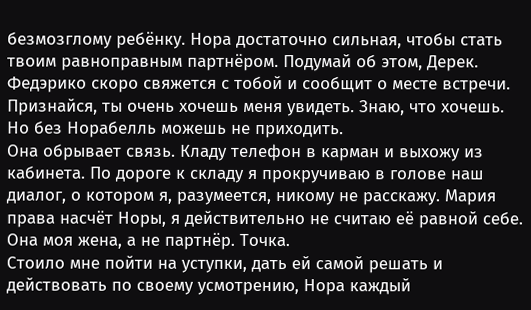безмозглому ребёнку. Нора достаточно сильная, чтобы стать твоим равноправным партнёром. Подумай об этом, Дерек. Федэрико скоро свяжется с тобой и сообщит о месте встречи. Признайся, ты очень хочешь меня увидеть. Знаю, что хочешь. Но без Норабелль можешь не приходить.
Она обрывает связь. Кладу телефон в карман и выхожу из кабинета. По дороге к складу я прокручиваю в голове наш диалог, о котором я, разумеется, никому не расскажу. Мария права насчёт Норы, я действительно не считаю её равной себе. Она моя жена, а не партнёр. Точка.
Стоило мне пойти на уступки, дать ей самой решать и действовать по своему усмотрению, Нора каждый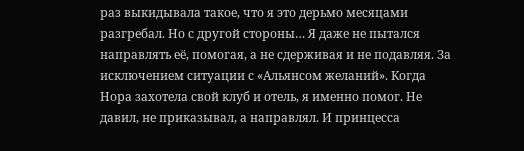раз выкидывала такое, что я это дерьмо месяцами разгребал. Но с другой стороны… Я даже не пытался направлять её, помогая, а не сдерживая и не подавляя. За исключением ситуации с «Альянсом желаний». Когда Нора захотела свой клуб и отель, я именно помог. Не давил, не приказывал, а направлял. И принцесса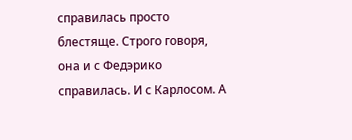справилась просто блестяще. Строго говоря, она и с Федэрико справилась. И с Карлосом. А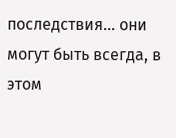последствия… они могут быть всегда, в этом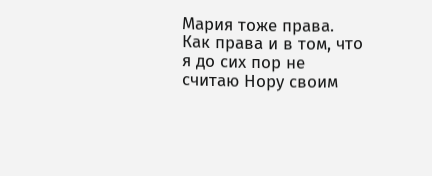Мария тоже права.
Как права и в том, что я до сих пор не считаю Нору своим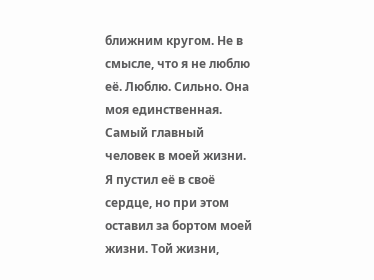ближним кругом. Не в смысле, что я не люблю её. Люблю. Сильно. Она моя единственная. Самый главный человек в моей жизни. Я пустил её в своё сердце, но при этом оставил за бортом моей жизни. Той жизни,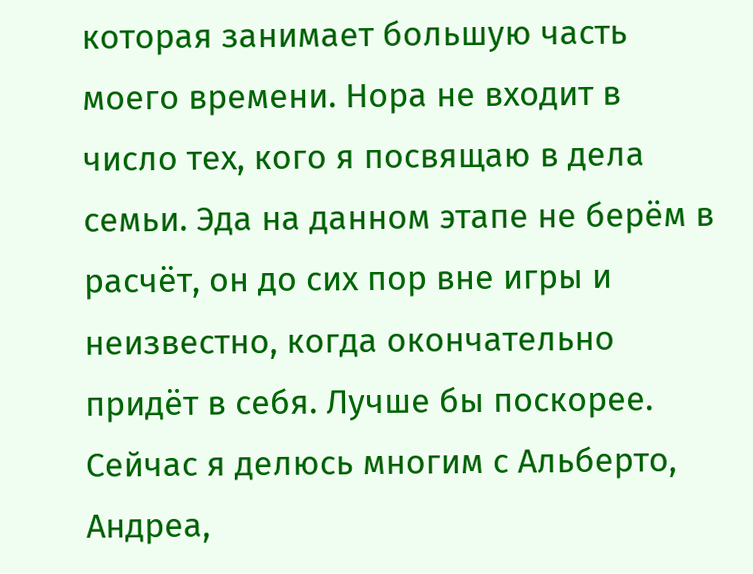которая занимает большую часть моего времени. Нора не входит в число тех, кого я посвящаю в дела семьи. Эда на данном этапе не берём в расчёт, он до сих пор вне игры и неизвестно, когда окончательно придёт в себя. Лучше бы поскорее. Сейчас я делюсь многим с Альберто, Андреа,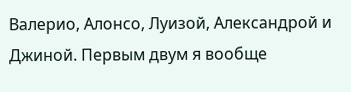Валерио, Алонсо, Луизой, Александрой и Джиной. Первым двум я вообще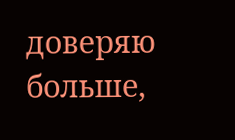доверяю больше,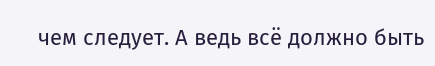чем следует. А ведь всё должно быть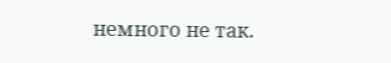немного не так.